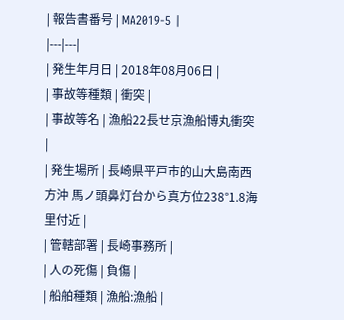| 報告書番号 | MA2019-5 |
|---|---|
| 発生年月日 | 2018年08月06日 |
| 事故等種類 | 衝突 |
| 事故等名 | 漁船22長せ京漁船博丸衝突 |
| 発生場所 | 長崎県平戸市的山大島南西方沖 馬ノ頭鼻灯台から真方位238°1.8海里付近 |
| 管轄部署 | 長崎事務所 |
| 人の死傷 | 負傷 |
| 船舶種類 | 漁船:漁船 |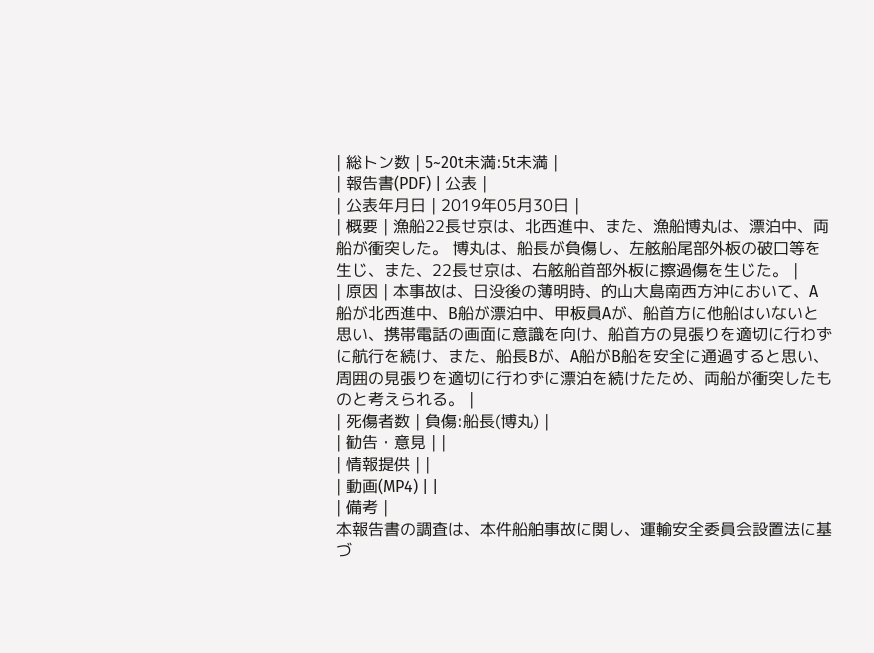| 総トン数 | 5~20t未満:5t未満 |
| 報告書(PDF) | 公表 |
| 公表年月日 | 2019年05月30日 |
| 概要 | 漁船22長せ京は、北西進中、また、漁船博丸は、漂泊中、両船が衝突した。 博丸は、船長が負傷し、左舷船尾部外板の破口等を生じ、また、22長せ京は、右舷船首部外板に擦過傷を生じた。 |
| 原因 | 本事故は、日没後の薄明時、的山大島南西方沖において、A船が北西進中、B船が漂泊中、甲板員Aが、船首方に他船はいないと思い、携帯電話の画面に意識を向け、船首方の見張りを適切に行わずに航行を続け、また、船長Bが、A船がB船を安全に通過すると思い、周囲の見張りを適切に行わずに漂泊を続けたため、両船が衝突したものと考えられる。 |
| 死傷者数 | 負傷:船長(博丸) |
| 勧告・意見 | |
| 情報提供 | |
| 動画(MP4) | |
| 備考 |
本報告書の調査は、本件船舶事故に関し、運輸安全委員会設置法に基づ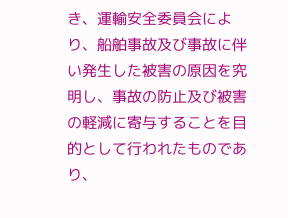き、運輸安全委員会により、船舶事故及び事故に伴い発生した被害の原因を究明し、事故の防止及び被害の軽減に寄与することを目的として行われたものであり、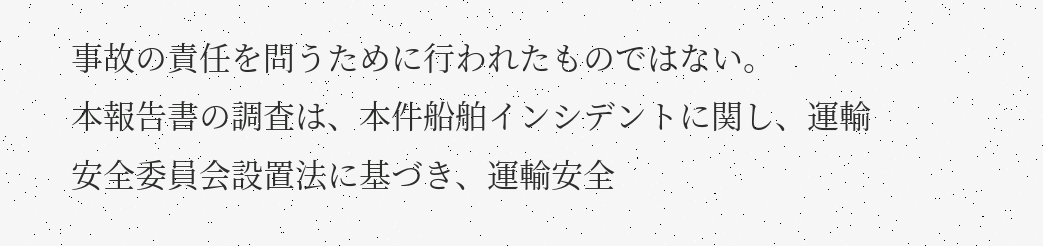事故の責任を問うために行われたものではない。
本報告書の調査は、本件船舶インシデントに関し、運輸安全委員会設置法に基づき、運輸安全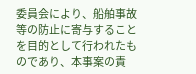委員会により、船舶事故等の防止に寄与することを目的として行われたものであり、本事案の責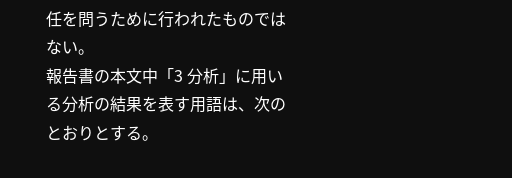任を問うために行われたものではない。
報告書の本文中「3 分析」に用いる分析の結果を表す用語は、次のとおりとする。